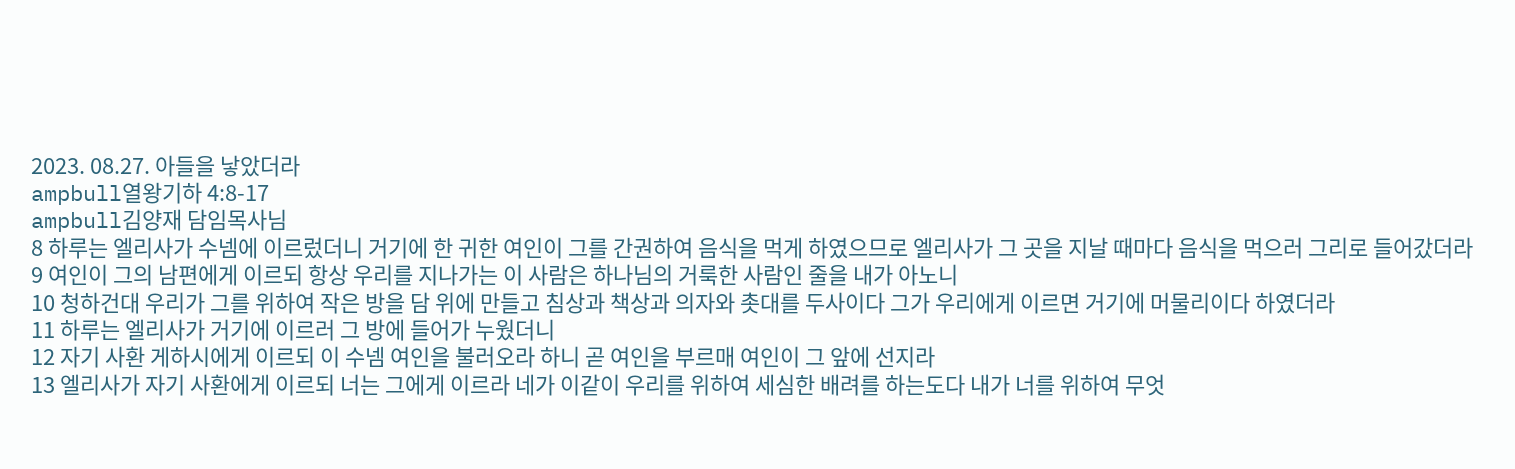2023. 08.27. 아들을 낳았더라
ampbull열왕기하 4:8-17
ampbull김양재 담임목사님
8 하루는 엘리사가 수넴에 이르렀더니 거기에 한 귀한 여인이 그를 간권하여 음식을 먹게 하였으므로 엘리사가 그 곳을 지날 때마다 음식을 먹으러 그리로 들어갔더라
9 여인이 그의 남편에게 이르되 항상 우리를 지나가는 이 사람은 하나님의 거룩한 사람인 줄을 내가 아노니
10 청하건대 우리가 그를 위하여 작은 방을 담 위에 만들고 침상과 책상과 의자와 촛대를 두사이다 그가 우리에게 이르면 거기에 머물리이다 하였더라
11 하루는 엘리사가 거기에 이르러 그 방에 들어가 누웠더니
12 자기 사환 게하시에게 이르되 이 수넴 여인을 불러오라 하니 곧 여인을 부르매 여인이 그 앞에 선지라
13 엘리사가 자기 사환에게 이르되 너는 그에게 이르라 네가 이같이 우리를 위하여 세심한 배려를 하는도다 내가 너를 위하여 무엇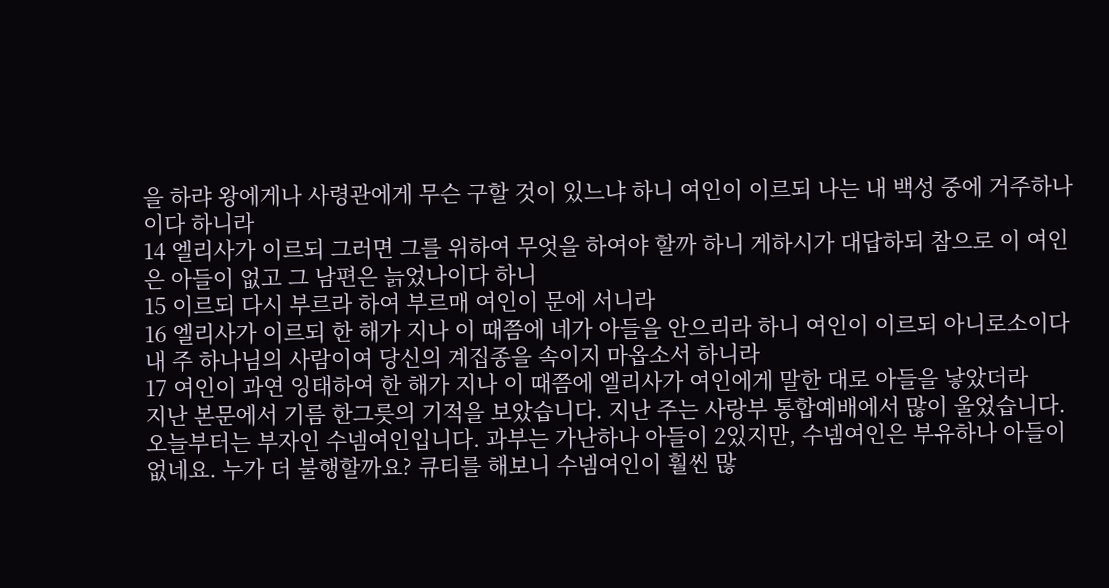을 하랴 왕에게나 사령관에게 무슨 구할 것이 있느냐 하니 여인이 이르되 나는 내 백성 중에 거주하나이다 하니라
14 엘리사가 이르되 그러면 그를 위하여 무엇을 하여야 할까 하니 게하시가 대답하되 참으로 이 여인은 아들이 없고 그 남편은 늙었나이다 하니
15 이르되 다시 부르라 하여 부르매 여인이 문에 서니라
16 엘리사가 이르되 한 해가 지나 이 때쯤에 네가 아들을 안으리라 하니 여인이 이르되 아니로소이다 내 주 하나님의 사람이여 당신의 계집종을 속이지 마옵소서 하니라
17 여인이 과연 잉태하여 한 해가 지나 이 때쯤에 엘리사가 여인에게 말한 대로 아들을 낳았더라
지난 본문에서 기름 한그릇의 기적을 보았습니다. 지난 주는 사랑부 통합예배에서 많이 울었습니다. 오늘부터는 부자인 수넴여인입니다. 과부는 가난하나 아들이 2있지만, 수넴여인은 부유하나 아들이 없네요. 누가 더 불행할까요? 큐티를 해보니 수넴여인이 훨씬 많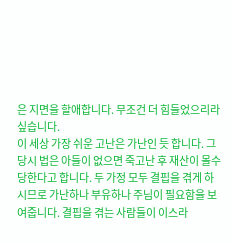은 지면을 할애합니다. 무조건 더 힘들었으리라 싶습니다.
이 세상 가장 쉬운 고난은 가난인 듯 합니다. 그당시 법은 아들이 없으면 죽고난 후 재산이 몰수당한다고 합니다. 두 가정 모두 결핍을 겪게 하시므로 가난하나 부유하나 주님이 필요함을 보여줍니다. 결핍을 겪는 사람들이 이스라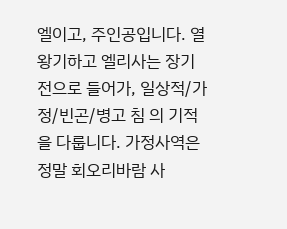엘이고, 주인공입니다. 열왕기하고 엘리사는 장기전으로 들어가, 일상적/가정/빈곤/병고 침 의 기적을 다룹니다. 가정사역은 정말 회오리바람 사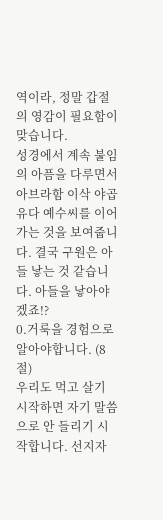역이라, 정말 갑절의 영감이 필요함이 맞습니다.
성경에서 계속 불임의 아픔을 다루면서 아브라함 이삭 야곱 유다 예수씨를 이어가는 것을 보여줍니다. 결국 구원은 아들 낳는 것 같습니다. 아들을 낳아야겠죠!?
0.거룩을 경험으로 알아야합니다. (8절)
우리도 먹고 살기 시작하면 자기 말씀으로 안 들리기 시작합니다. 선지자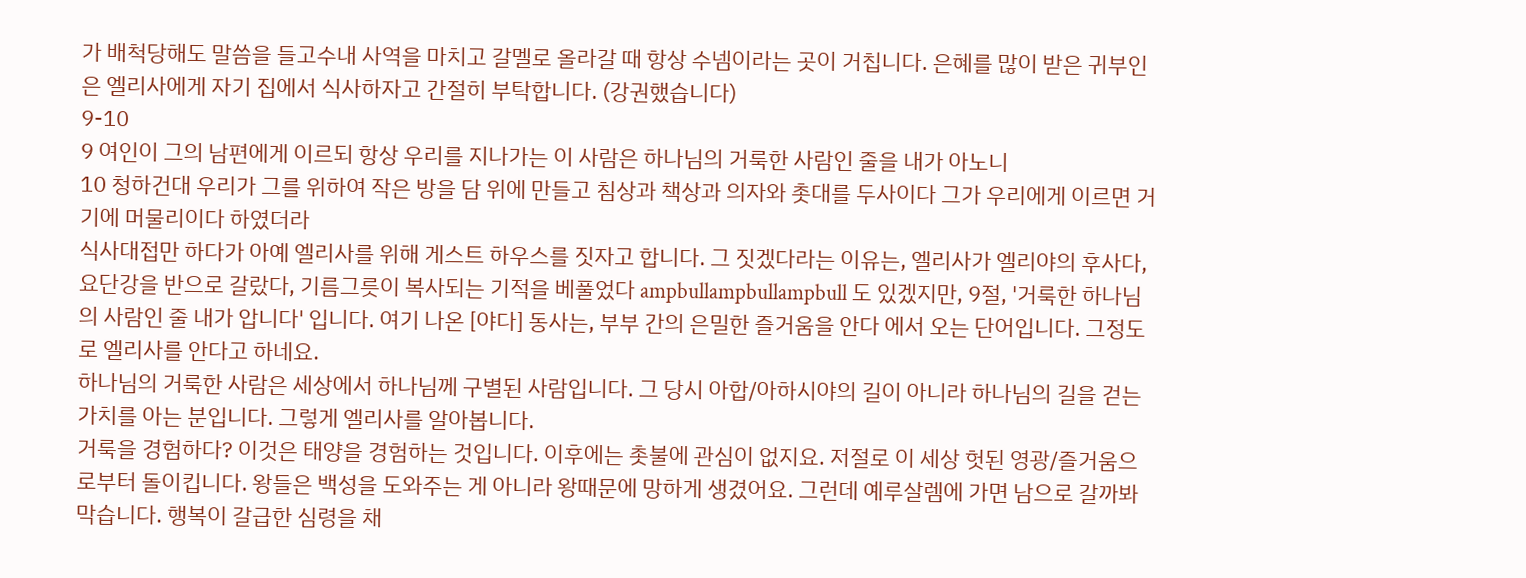가 배척당해도 말씀을 들고수내 사역을 마치고 갈멜로 올라갈 때 항상 수넴이라는 곳이 거칩니다. 은혜를 많이 받은 귀부인은 엘리사에게 자기 집에서 식사하자고 간절히 부탁합니다. (강권했습니다)
9-10
9 여인이 그의 남편에게 이르되 항상 우리를 지나가는 이 사람은 하나님의 거룩한 사람인 줄을 내가 아노니
10 청하건대 우리가 그를 위하여 작은 방을 담 위에 만들고 침상과 책상과 의자와 촛대를 두사이다 그가 우리에게 이르면 거기에 머물리이다 하였더라
식사대접만 하다가 아예 엘리사를 위해 게스트 하우스를 짓자고 합니다. 그 짓겠다라는 이유는, 엘리사가 엘리야의 후사다, 요단강을 반으로 갈랐다, 기름그릇이 복사되는 기적을 베풀었다 ampbullampbullampbull 도 있겠지만, 9절, '거룩한 하나님의 사람인 줄 내가 압니다' 입니다. 여기 나온 [야다] 동사는, 부부 간의 은밀한 즐거움을 안다 에서 오는 단어입니다. 그정도로 엘리사를 안다고 하네요.
하나님의 거룩한 사람은 세상에서 하나님께 구별된 사람입니다. 그 당시 아합/아하시야의 길이 아니라 하나님의 길을 걷는 가치를 아는 분입니다. 그렇게 엘리사를 알아봅니다.
거룩을 경험하다? 이것은 태양을 경험하는 것입니다. 이후에는 촛불에 관심이 없지요. 저절로 이 세상 헛된 영광/즐거움으로부터 돌이킵니다. 왕들은 백성을 도와주는 게 아니라 왕때문에 망하게 생겼어요. 그런데 예루살렘에 가면 남으로 갈까봐 막습니다. 행복이 갈급한 심령을 채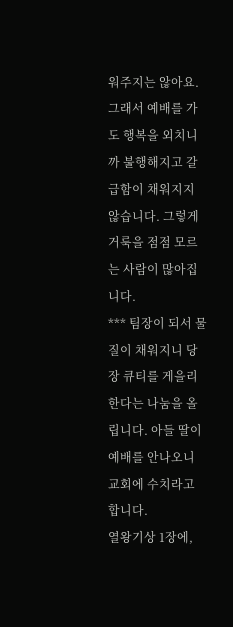워주지는 않아요. 그래서 예배를 가도 행복을 외치니까 불행해지고 갈급함이 채워지지 않습니다. 그렇게 거룩을 점점 모르는 사람이 많아집니다.
*** 팀장이 되서 물질이 채워지니 당장 큐티를 게을리한다는 나눔을 올립니다. 아들 딸이 예배를 안나오니 교회에 수치라고 합니다.
열왕기상 1장에,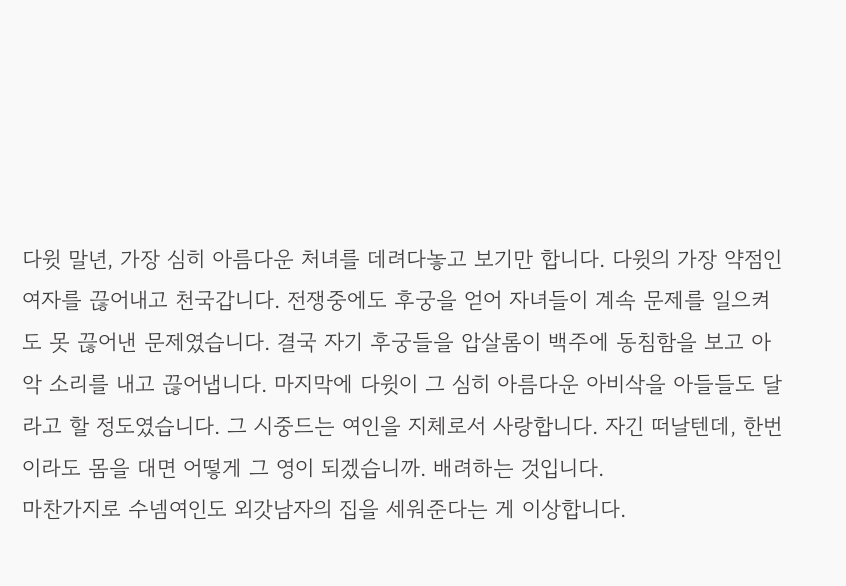다윗 말년, 가장 심히 아름다운 처녀를 데려다놓고 보기만 합니다. 다윗의 가장 약점인 여자를 끊어내고 천국갑니다. 전쟁중에도 후궁을 얻어 자녀들이 계속 문제를 일으켜도 못 끊어낸 문제였습니다. 결국 자기 후궁들을 압살롬이 백주에 동침함을 보고 아악 소리를 내고 끊어냅니다. 마지막에 다윗이 그 심히 아름다운 아비삭을 아들들도 달라고 할 정도였습니다. 그 시중드는 여인을 지체로서 사랑합니다. 자긴 떠날텐데, 한번이라도 몸을 대면 어떻게 그 영이 되겠습니까. 배려하는 것입니다.
마찬가지로 수넴여인도 외갓남자의 집을 세워준다는 게 이상합니다.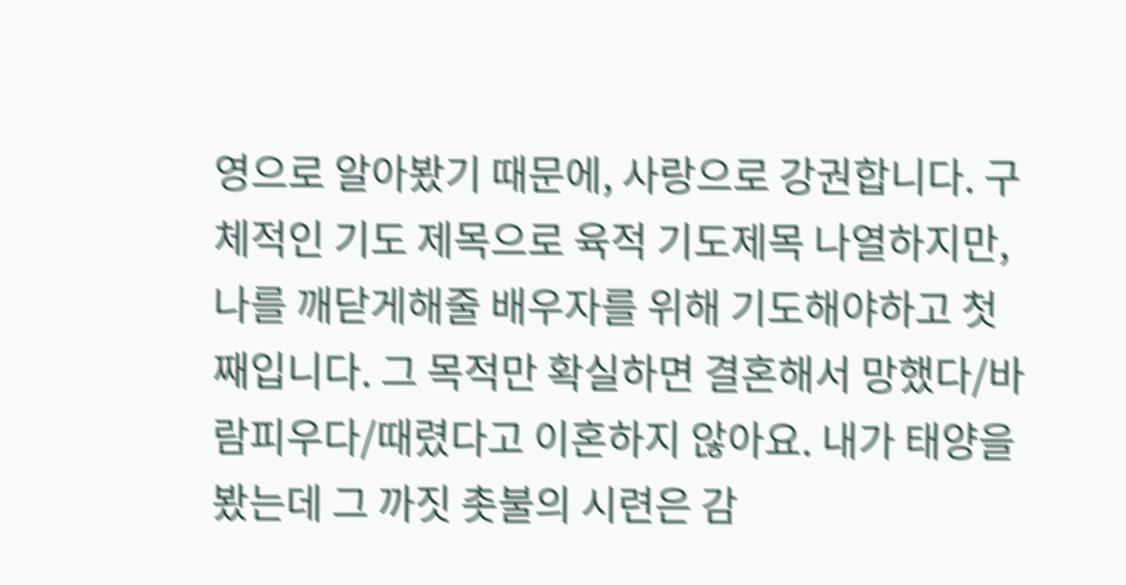영으로 알아봤기 때문에, 사랑으로 강권합니다. 구체적인 기도 제목으로 육적 기도제목 나열하지만, 나를 깨닫게해줄 배우자를 위해 기도해야하고 첫째입니다. 그 목적만 확실하면 결혼해서 망했다/바람피우다/때렸다고 이혼하지 않아요. 내가 태양을 봤는데 그 까짓 촛불의 시련은 감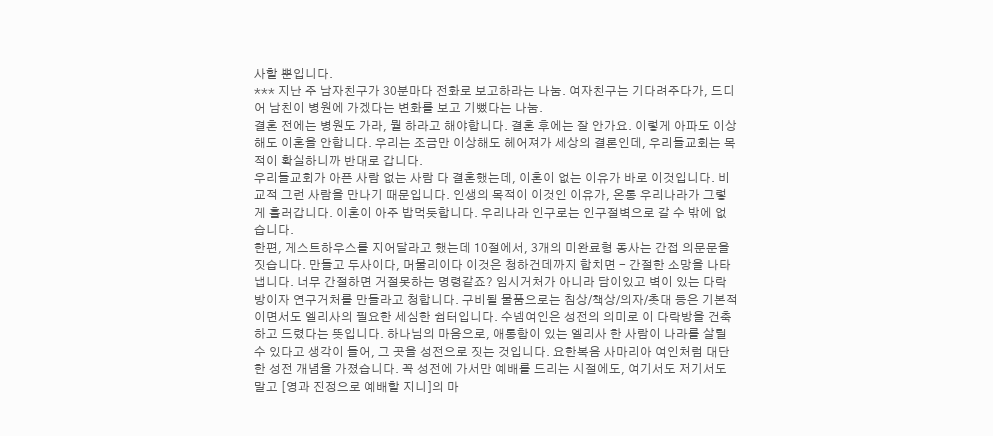사할 뿐입니다.
*** 지난 주 남자친구가 30분마다 전화로 보고하라는 나눔. 여자친구는 기다려주다가, 드디어 남친이 병원에 가겠다는 변화를 보고 기뻤다는 나눔.
결혼 전에는 병원도 가라, 뭘 하라고 해야합니다. 결혼 후에는 잘 안가요. 이렇게 아파도 이상해도 이혼을 안합니다. 우리는 조금만 이상해도 헤어져가 세상의 결론인데, 우리들교회는 목적이 확실하니까 반대로 갑니다.
우리들교회가 아픈 사람 없는 사람 다 결혼했는데, 이혼이 없는 이유가 바로 이것입니다. 비교적 그런 사람을 만나기 때문입니다. 인생의 목적이 이것인 이유가, 온통 우리나라가 그렇게 흘러갑니다. 이혼이 아주 밥먹듯합니다. 우리나라 인구로는 인구절벽으로 갈 수 밖에 없습니다.
한편, 게스트하우스를 지어달라고 했는데 10절에서, 3개의 미완료형 동사는 간접 의문문을 짓습니다. 만들고 두사이다, 머물리이다 이것은 청하건데까지 합치면 - 간절한 소망을 나타냅니다. 너무 간절하면 거절못하는 명령같죠? 임시거처가 아니라 담이있고 벽이 있는 다락방이자 연구거처를 만들라고 청합니다. 구비될 물품으로는 침상/책상/의자/촛대 등은 기본적이면서도 엘리사의 필요한 세심한 쉼터입니다. 수넴여인은 성전의 의미로 이 다락방을 건축하고 드렸다는 뜻입니다. 하나님의 마음으로, 애통함이 있는 엘리사 한 사람이 나라를 살릴 수 있다고 생각이 들어, 그 곳을 성전으로 짓는 것입니다. 요한복음 사마리아 여인처럼 대단한 성전 개념을 가졌습니다. 꼭 성전에 가서만 예배를 드리는 시절에도, 여기서도 저기서도 말고 [영과 진정으로 예배할 지니]의 마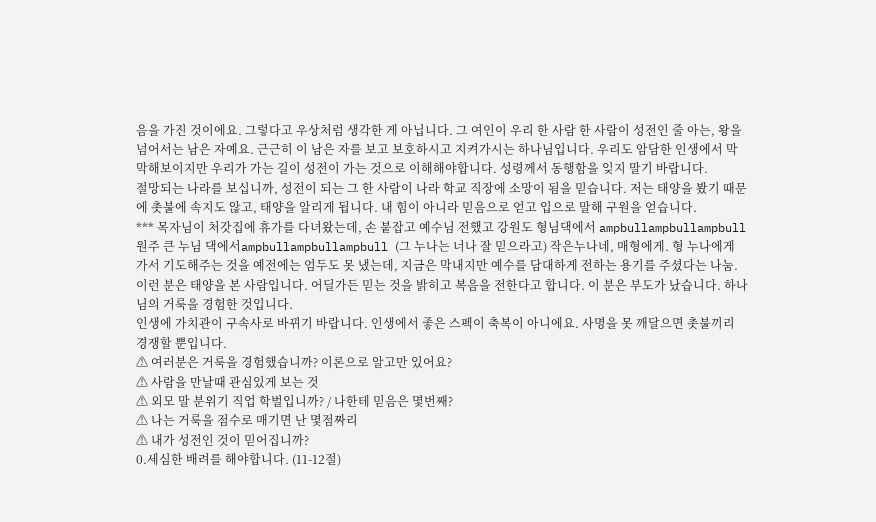음을 가진 것이에요. 그렇다고 우상처럼 생각한 게 아닙니다. 그 여인이 우리 한 사람 한 사람이 성전인 줄 아는, 왕을 넘어서는 남은 자예요. 근근히 이 남은 자를 보고 보호하시고 지켜가시는 하나님입니다. 우리도 암담한 인생에서 막막해보이지만 우리가 가는 길이 성전이 가는 것으로 이해해야합니다. 성령께서 동행함을 잊지 말기 바랍니다.
절망되는 나라를 보십니까, 성전이 되는 그 한 사람이 나라 학교 직장에 소망이 됨을 믿습니다. 저는 태양을 봤기 때문에 촛불에 속지도 않고, 태양을 알리게 됩니다. 내 힘이 아니라 믿음으로 얻고 입으로 말해 구원을 얻습니다.
*** 목자님이 처갓집에 휴가를 다녀왔는데, 손 붙잡고 예수님 전했고 강원도 형님댁에서 ampbullampbullampbull 원주 큰 누님 댁에서ampbullampbullampbull (그 누나는 너나 잘 믿으라고) 작은누나네, 매형에게. 형 누나에게 가서 기도해주는 것을 예전에는 엄두도 못 냈는데, 지금은 막내지만 예수를 담대하게 전하는 용기를 주셨다는 나눔.
이런 분은 태양을 본 사람입니다. 어딜가든 믿는 것을 밝히고 복음을 전한다고 합니다. 이 분은 부도가 났습니다. 하나님의 거룩을 경험한 것입니다.
인생에 가치관이 구속사로 바뀌기 바랍니다. 인생에서 좋은 스펙이 축복이 아니에요. 사명을 못 깨달으면 촛불끼리 경쟁할 뿐입니다.
⚠ 여러분은 거룩을 경험했습니까? 이론으로 알고만 있어요?
⚠ 사람을 만날때 관심있게 보는 것
⚠ 외모 말 분위기 직업 학벌입니까? / 나한테 믿음은 몇번째?
⚠ 나는 거룩을 점수로 매기면 난 몇점짜리
⚠ 내가 성전인 것이 믿어집니까?
0.세심한 배려를 해야합니다. (11-12절)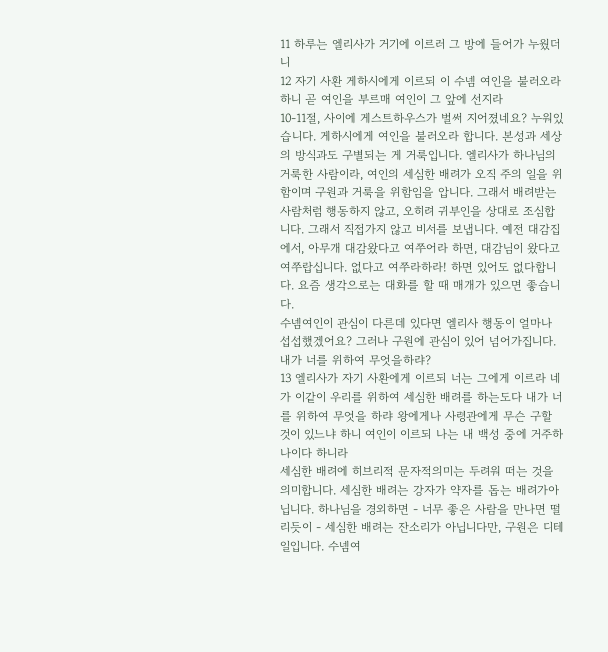11 하루는 엘리사가 거기에 이르러 그 방에 들어가 누웠더니
12 자기 사환 게하시에게 이르되 이 수넴 여인을 불러오라 하니 곧 여인을 부르매 여인이 그 앞에 선지라
10-11절, 사이에 게스트하우스가 벌써 지어졌네요? 누워있습니다. 게하시에게 여인을 불러오라 합니다. 본성과 세상의 방식과도 구별되는 게 거룩입니다. 엘리사가 하나님의 거룩한 사람이라, 여인의 세심한 배려가 오직 주의 일을 위함이며 구원과 거룩을 위함임을 압니다. 그래서 배려받는 사람처럼 행동하지 않고, 오히려 귀부인을 상대로 조심합니다. 그래서 직접가지 않고 비서를 보냅니다. 예전 대감집에서, 아무개 대감왔다고 여쭈어라 하면, 대감님이 왔다고 여쭈랍십니다. 없다고 여쭈라하라! 하면 있어도 없다합니다. 요즘 생각으로는 대화를 할 때 매개가 있으면 좋습니다.
수넴여인이 관심이 다른데 있다면 엘리사 행동이 얼마나 섭섭했겠어요? 그러나 구원에 관심이 있어 넘어가집니다. 내가 너를 위하여 무엇을하랴?
13 엘리사가 자기 사환에게 이르되 너는 그에게 이르라 네가 이같이 우리를 위하여 세심한 배려를 하는도다 내가 너를 위하여 무엇을 하랴 왕에게나 사령관에게 무슨 구할 것이 있느냐 하니 여인이 이르되 나는 내 백성 중에 거주하나이다 하니라
세심한 배려에 히브리적 문자적의미는 두려워 떠는 것을 의미합니다. 세심한 배려는 강자가 약자를 돕는 배려가아닙니다. 하나님을 경외하면 - 너무 좋은 사람을 만나면 떨리듯이 - 세심한 배려는 잔소리가 아닙니다만, 구원은 디테일입니다. 수넴여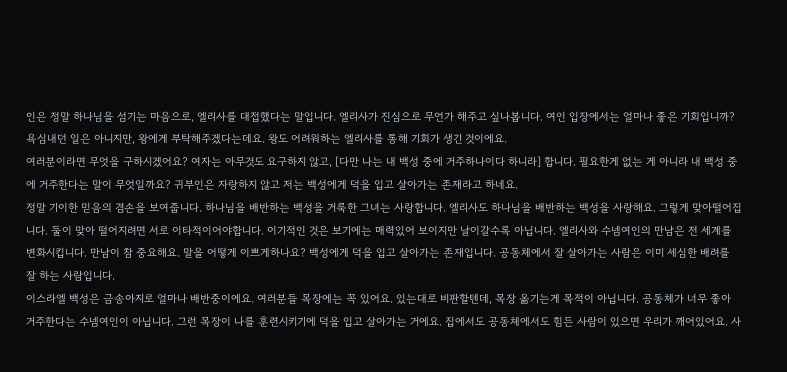인은 정말 하나님을 섬기는 마음으로, 엘리사를 대접했다는 말입니다. 엘리사가 진심으로 무언가 해주고 싶나봅니다. 여인 입장에서는 얼마나 좋은 기회입니까? 욕심내던 일은 아니지만, 왕에게 부탁해주겠다는데요. 왕도 어려워하는 엘리사를 통해 기회가 생긴 것이에요.
여러분이라면 무엇을 구하시겠어요? 여자는 아무것도 요구하지 않고, [다만 나는 내 백성 중에 거주하나이다 하니라] 합니다. 필요한게 없는 게 아니라 내 백성 중에 거주한다는 말이 무엇일까요? 귀부인은 자랑하지 않고 저는 백성에게 덕을 입고 살아가는 존재라고 하네요.
정말 기이한 믿음의 겸손을 보여줍니다. 하나님을 배반하는 백성을 거룩한 그녀는 사랑합니다. 엘리사도 하나님을 배반하는 백성을 사랑해요. 그렇게 맞아떨어집니다. 둘이 맞아 떨어지려면 서로 이타적이어야합니다. 이기적인 것은 보기에는 매력있어 보이지만 날이갈수록 아닙니다. 엘리사와 수넴여인의 만남은 전 세계를 변화시킵니다. 만남이 참 중요해요. 말을 어떻게 이쁘게하나요? 백성에게 덕을 입고 살아가는 존재입니다. 공동체에서 잘 살아가는 사람은 이미 세심한 배려를 잘 하는 사람입니다.
이스라엘 백성은 금송아지로 얼마나 배반중이에요. 여러분들 목장에는 꼭 있어요. 있는대로 비판할텐데, 목장 옮기는게 목적이 아닙니다. 공동체가 너무 좋아 거주한다는 수넴여인이 아닙니다. 그런 목장이 나를 훈련시키기에 덕을 입고 살아가는 거에요. 집에서도 공동체에서도 힘든 사람이 있으면 우리가 깨어있어요. 사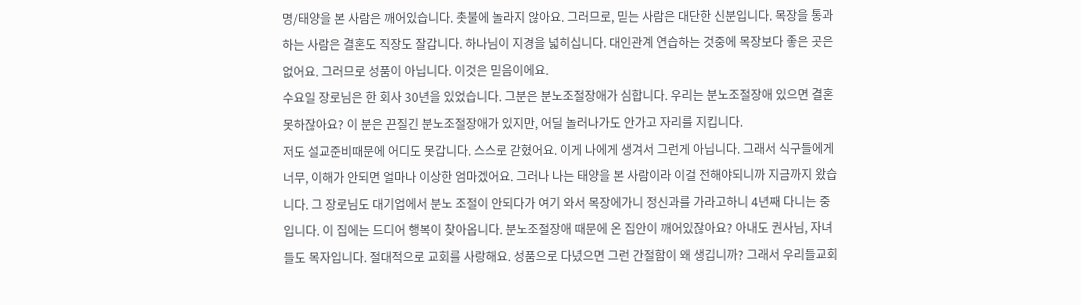명/태양을 본 사람은 깨어있습니다. 촛불에 놀라지 않아요. 그러므로, 믿는 사람은 대단한 신분입니다. 목장을 통과하는 사람은 결혼도 직장도 잘갑니다. 하나님이 지경을 넓히십니다. 대인관계 연습하는 것중에 목장보다 좋은 곳은 없어요. 그러므로 성품이 아닙니다. 이것은 믿음이에요.
수요일 장로님은 한 회사 30년을 있었습니다. 그분은 분노조절장애가 심합니다. 우리는 분노조절장애 있으면 결혼못하잖아요? 이 분은 끈질긴 분노조절장애가 있지만, 어딜 놀러나가도 안가고 자리를 지킵니다.
저도 설교준비때문에 어디도 못갑니다. 스스로 갇혔어요. 이게 나에게 생겨서 그런게 아닙니다. 그래서 식구들에게 너무, 이해가 안되면 얼마나 이상한 엄마겠어요. 그러나 나는 태양을 본 사람이라 이걸 전해야되니까 지금까지 왔습니다. 그 장로님도 대기업에서 분노 조절이 안되다가 여기 와서 목장에가니 정신과를 가라고하니 4년째 다니는 중입니다. 이 집에는 드디어 행복이 찾아옵니다. 분노조절장애 때문에 온 집안이 깨어있잖아요? 아내도 권사님, 자녀들도 목자입니다. 절대적으로 교회를 사랑해요. 성품으로 다녔으면 그런 간절함이 왜 생깁니까? 그래서 우리들교회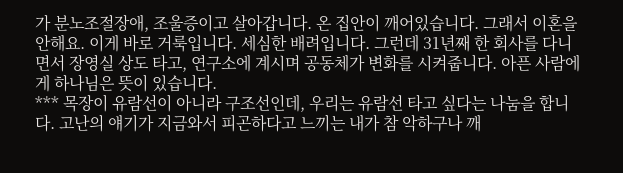가 분노조절장애, 조울증이고 살아갑니다. 온 집안이 깨어있습니다. 그래서 이혼을 안해요. 이게 바로 거룩입니다. 세심한 배려입니다. 그런데 31년째 한 회사를 다니면서 장영실 상도 타고, 연구소에 계시며 공동체가 변화를 시켜줍니다. 아픈 사람에게 하나님은 뜻이 있습니다.
*** 목장이 유람선이 아니라 구조선인데, 우리는 유람선 타고 싶다는 나눔을 합니다. 고난의 얘기가 지금와서 피곤하다고 느끼는 내가 참 악하구나 깨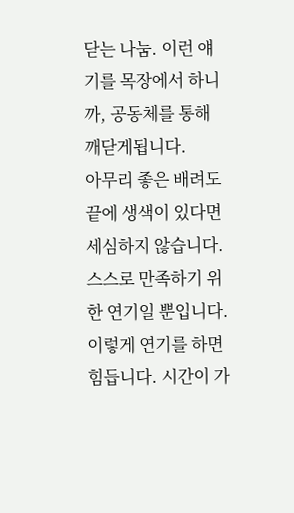닫는 나눔. 이런 얘기를 목장에서 하니까, 공동체를 통해 깨닫게됩니다.
아무리 좋은 배려도 끝에 생색이 있다면 세심하지 않습니다. 스스로 만족하기 위한 연기일 뿐입니다. 이렇게 연기를 하면 힘듭니다. 시간이 가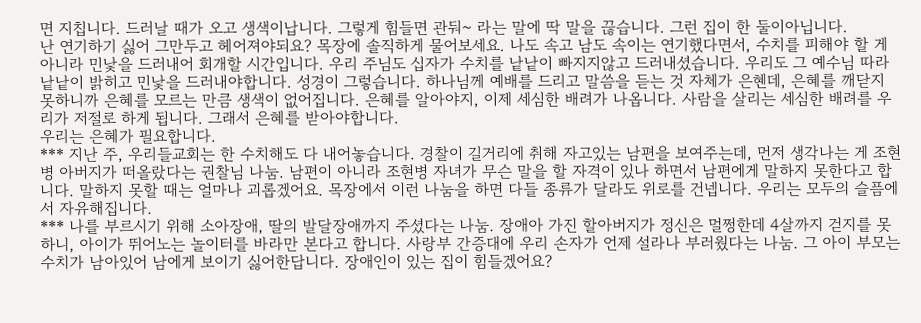면 지칩니다. 드러날 때가 오고 생색이납니다. 그렇게 힘들면 관둬~ 라는 말에 딱 말을 끊습니다. 그런 집이 한 둘이아닙니다.
난 연기하기 싫어 그만두고 헤어져야되요? 목장에 솔직하게 물어보세요. 나도 속고 남도 속이는 연기했다면서, 수치를 피해야 할 게 아니라 민낯을 드러내어 회개할 시간입니다. 우리 주님도 십자가 수치를 낱낱이 빠지지않고 드러내셨습니다. 우리도 그 예수님 따라 낱낱이 밝히고 민낯을 드러내야합니다. 성경이 그렇습니다. 하나님께 예배를 드리고 말씀을 듣는 것 자체가 은혠데, 은혜를 깨닫지 못하니까 은혜를 모르는 만큼 생색이 없어집니다. 은혜를 알아야지, 이제 세심한 배려가 나옵니다. 사람을 살리는 세심한 배려를 우리가 저절로 하게 됩니다. 그래서 은혜를 받아야합니다.
우리는 은혜가 필요합니다.
*** 지난 주, 우리들교회는 한 수치해도 다 내어놓습니다. 경찰이 길거리에 취해 자고있는 남편을 보여주는데, 먼저 생각나는 게 조현병 아버지가 떠올랐다는 권찰님 나눔. 남편이 아니라 조현병 자녀가 무슨 말을 할 자격이 있나 하면서 남편에게 말하지 못한다고 합니다. 말하지 못할 때는 얼마나 괴롭겠어요. 목장에서 이런 나눔을 하면 다들 종류가 달라도 위로를 건넵니다. 우리는 모두의 슬픔에서 자유해집니다.
*** 나를 부르시기 위해 소아장애, 딸의 발달장애까지 주셨다는 나눔. 장애아 가진 할아버지가 정신은 멀쩡한데 4살까지 걷지를 못하니, 아이가 뛰어노는 놀이터를 바라만 본다고 합니다. 사랑부 간증대에 우리 손자가 언제 설라나 부러웠다는 나눔. 그 아이 부모는 수치가 남아있어 남에게 보이기 싫어한답니다. 장애인이 있는 집이 힘들겠어요?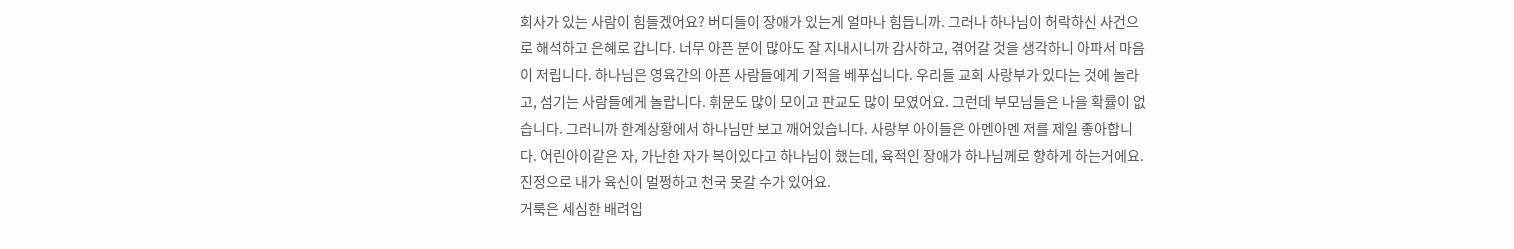회사가 있는 사람이 힘들겠어요? 버디들이 장애가 있는게 얼마나 힘듭니까. 그러나 하나님이 허락하신 사건으로 해석하고 은혜로 갑니다. 너무 아픈 분이 많아도 잘 지내시니까 감사하고, 겪어갈 것을 생각하니 아파서 마음이 저립니다. 하나님은 영육간의 아픈 사람들에게 기적을 베푸십니다. 우리들 교회 사랑부가 있다는 것에 놀라고, 섬기는 사람들에게 놀랍니다. 휘문도 많이 모이고 판교도 많이 모였어요. 그런데 부모님들은 나을 확률이 없습니다. 그러니까 한계상황에서 하나님만 보고 깨어있습니다. 사랑부 아이들은 아멘아멘 저를 제일 좋아합니다. 어린아이같은 자, 가난한 자가 복이있다고 하나님이 했는데, 육적인 장애가 하나님께로 향하게 하는거에요. 진정으로 내가 육신이 멀쩡하고 천국 못갈 수가 있어요.
거룩은 세심한 배려입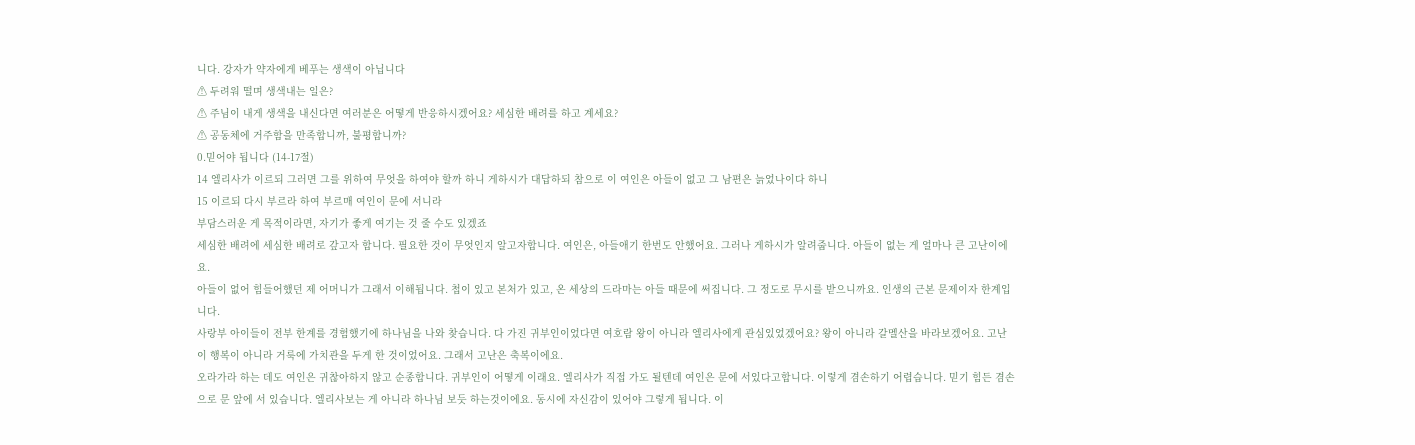니다. 강자가 약자에게 베푸는 생색이 아닙니다
⚠ 두려워 떨며 생색내는 일은?
⚠ 주님이 내게 생색을 내신다면 여러분은 어떻게 반응하시겠어요? 세심한 배려를 하고 계세요?
⚠ 공동체에 거주함을 만족합니까, 불평합니까?
0.믿어야 됩니다 (14-17절)
14 엘리사가 이르되 그러면 그를 위하여 무엇을 하여야 할까 하니 게하시가 대답하되 참으로 이 여인은 아들이 없고 그 남편은 늙었나이다 하니
15 이르되 다시 부르라 하여 부르매 여인이 문에 서니라
부담스러운 게 목적이라면, 자기가 좋게 여기는 것 줄 수도 있겠죠
세심한 배려에 세심한 배려로 갚고자 합니다. 필요한 것이 무엇인지 알고자합니다. 여인은, 아들애기 한번도 안했어요. 그러나 게하시가 알려줍니다. 아들이 없는 게 얼마나 큰 고난이에요.
아들이 없어 힘들어했던 제 어머니가 그래서 이해됩니다. 첩이 있고 본처가 있고, 온 세상의 드라마는 아들 때문에 써집니다. 그 정도로 무시를 받으니까요. 인생의 근본 문제이자 한계입니다.
사랑부 아이들이 전부 한계를 경험했기에 하나님을 나와 찾습니다. 다 가진 귀부인이었다면 여호람 왕이 아니라 엘리사에게 관심있었겠어요? 왕이 아니라 갈멜산을 바라보겠어요. 고난이 행복이 아니라 거룩에 가치관을 두게 한 것이었어요. 그래서 고난은 축복이에요.
오라가라 하는 데도 여인은 귀찮아하지 않고 순종합니다. 귀부인이 어떻게 이래요. 엘리사가 직접 가도 될텐데 여인은 문에 서있다고합니다. 이렇게 겸손하기 어렵습니다. 믿기 힘든 겸손으로 문 앞에 서 있습니다. 엘리사보는 게 아니라 하나님 보듯 하는것이에요. 동시에 자신감이 있어야 그렇게 됩니다. 이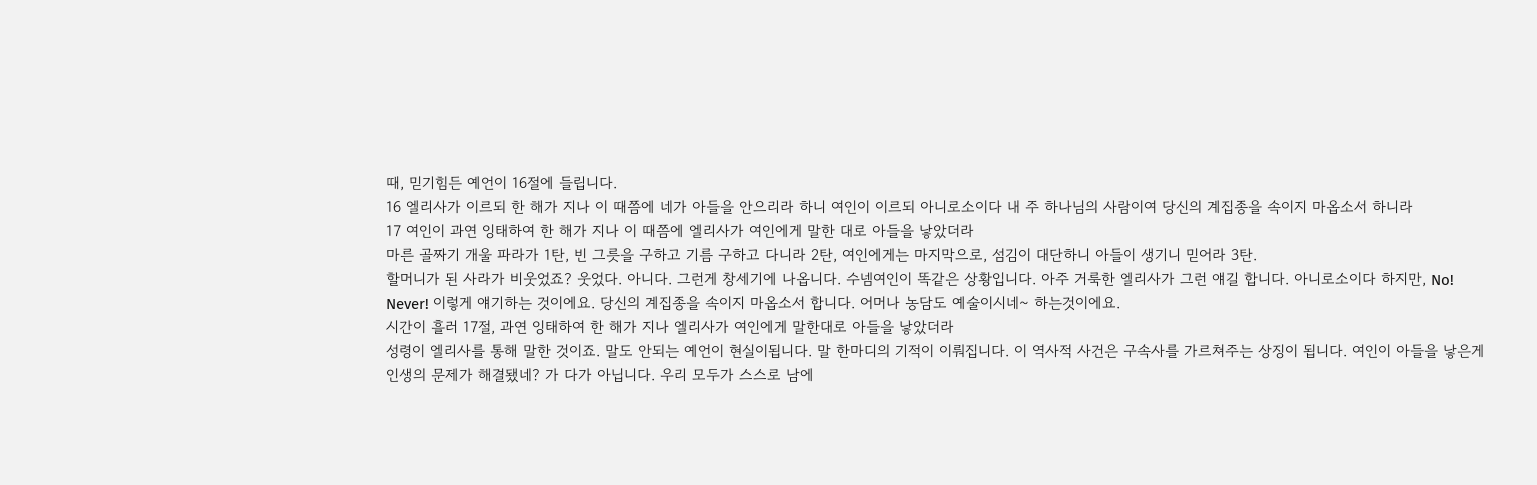때, 믿기힘든 예언이 16절에 들립니다.
16 엘리사가 이르되 한 해가 지나 이 때쯤에 네가 아들을 안으리라 하니 여인이 이르되 아니로소이다 내 주 하나님의 사람이여 당신의 계집종을 속이지 마옵소서 하니라
17 여인이 과연 잉태하여 한 해가 지나 이 때쯤에 엘리사가 여인에게 말한 대로 아들을 낳았더라
마른 골짜기 개울 파라가 1탄, 빈 그릇을 구하고 기름 구하고 다니라 2탄, 여인에게는 마지막으로, 섬김이 대단하니 아들이 생기니 믿어라 3탄.
할머니가 된 사라가 비웃었죠? 웃었다. 아니다. 그런게 창세기에 나옵니다. 수넴여인이 똑같은 상황입니다. 아주 거룩한 엘리사가 그런 얘길 합니다. 아니로소이다 하지만, No! Never! 이렇게 얘기하는 것이에요. 당신의 계집종을 속이지 마옵소서 합니다. 어머나 농담도 예술이시네~ 하는것이에요.
시간이 흘러 17절, 과연 잉태하여 한 해가 지나 엘리사가 여인에게 말한대로 아들을 낳았더라
성령이 엘리사를 통해 말한 것이죠. 말도 안되는 예언이 현실이됩니다. 말 한마디의 기적이 이뤄집니다. 이 역사적 사건은 구속사를 가르쳐주는 상징이 됩니다. 여인이 아들을 낳은게 인생의 문제가 해결됐네? 가 다가 아닙니다. 우리 모두가 스스로 남에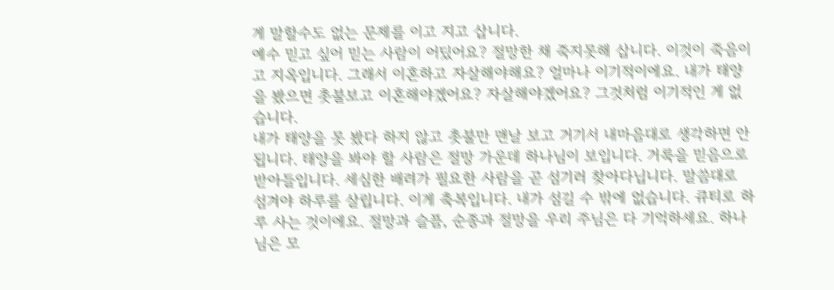게 말할수도 없는 문제를 이고 지고 삽니다.
예수 믿고 싶어 믿는 사람이 어딨어요? 절망한 채 죽지못해 삽니다. 이것이 죽음이고 지옥입니다. 그래서 이혼하고 자살해야해요? 얼마나 이기적이에요. 내가 태양을 봤으면 촛불보고 이혼해야겠어요? 자살해야겠어요? 그것처럼 이기적인 게 없습니다.
내가 태양을 못 봤다 하지 않고 촛불만 맨날 보고 거기서 내마음대로 생각하면 안됩니다. 태양을 봐야 할 사람은 절망 가운데 하나님이 보입니다. 거룩을 믿음으로 받아들입니다. 세심한 배려가 필요한 사람을 곧 섬기러 찾아다닙니다. 말씀대로 섬겨야 하루를 살립니다. 이게 축복입니다. 내가 섬길 수 밖에 없습니다. 큐티로 하루 사는 것이에요. 절망과 슬픔, 순종과 절망을 우리 주님은 다 기억하세요. 하나님은 모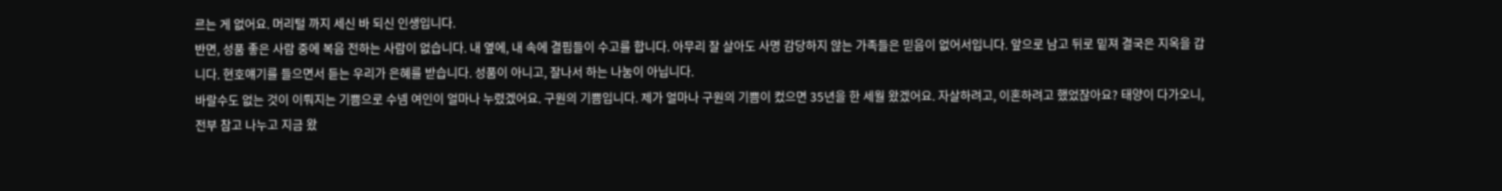르는 게 없어요. 머리털 까지 세신 바 되신 인생입니다.
반면, 성품 좋은 사람 중에 복음 전하는 사람이 없습니다. 내 옆에, 내 속에 결핍들이 수고를 합니다. 아무리 잘 살아도 사명 감당하지 않는 가족들은 믿음이 없어서입니다. 앞으로 남고 뒤로 밑져 결국은 지옥을 갑니다. 현호얘기를 들으면서 듣는 우리가 은혜를 받습니다. 성품이 아니고, 잘나서 하는 나눔이 아닙니다.
바랄수도 없는 것이 이뤄지는 기쁨으로 수넴 여인이 얼마나 누렸겠어요. 구원의 기쁨입니다. 제가 얼마나 구원의 기쁨이 컸으면 35년을 한 세월 왔겠어요. 자살하려고, 이혼하려고 했었잖아요? 태양이 다가오니, 전부 참고 나누고 지금 왔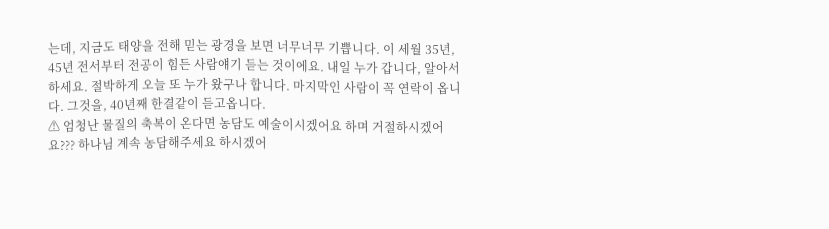는데, 지금도 태양을 전해 믿는 광경을 보면 너무너무 기쁩니다. 이 세월 35년, 45년 전서부터 전공이 힘든 사람얘기 듣는 것이에요. 내일 누가 갑니다, 알아서하세요. 절박하게 오늘 또 누가 왔구나 합니다. 마지막인 사람이 꼭 연락이 옵니다. 그것을, 40년째 한결같이 듣고옵니다.
⚠ 엄청난 물질의 축복이 온다면 농담도 예술이시겠어요 하며 거절하시겠어요??? 하나님 계속 농담해주세요 하시겠어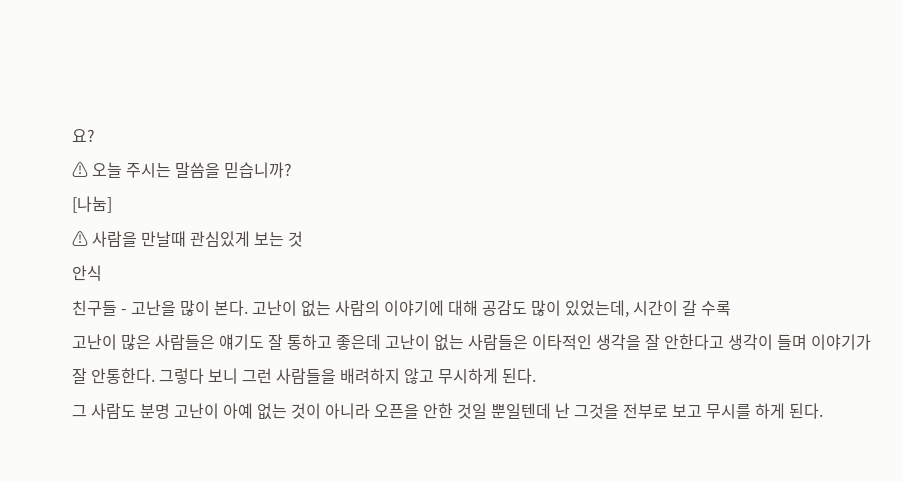요?
⚠ 오늘 주시는 말씀을 믿습니까?
[나눔]
⚠ 사람을 만날때 관심있게 보는 것
안식
친구들 - 고난을 많이 본다. 고난이 없는 사람의 이야기에 대해 공감도 많이 있었는데, 시간이 갈 수록
고난이 많은 사람들은 얘기도 잘 통하고 좋은데 고난이 없는 사람들은 이타적인 생각을 잘 안한다고 생각이 들며 이야기가 잘 안통한다. 그렇다 보니 그런 사람들을 배려하지 않고 무시하게 된다.
그 사람도 분명 고난이 아예 없는 것이 아니라 오픈을 안한 것일 뿐일텐데 난 그것을 전부로 보고 무시를 하게 된다.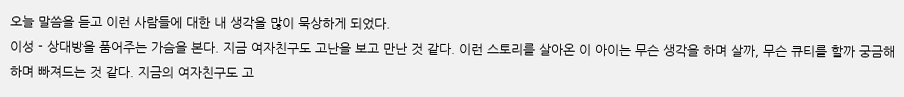오늘 말씀을 듣고 이런 사람들에 대한 내 생각을 많이 묵상하게 되었다.
이성 - 상대방을 품어주는 가슴을 본다. 지금 여자친구도 고난을 보고 만난 것 같다. 이런 스토리를 살아온 이 아이는 무슨 생각을 하며 살까, 무슨 큐티를 할까 궁금해하며 빠져드는 것 같다. 지금의 여자친구도 고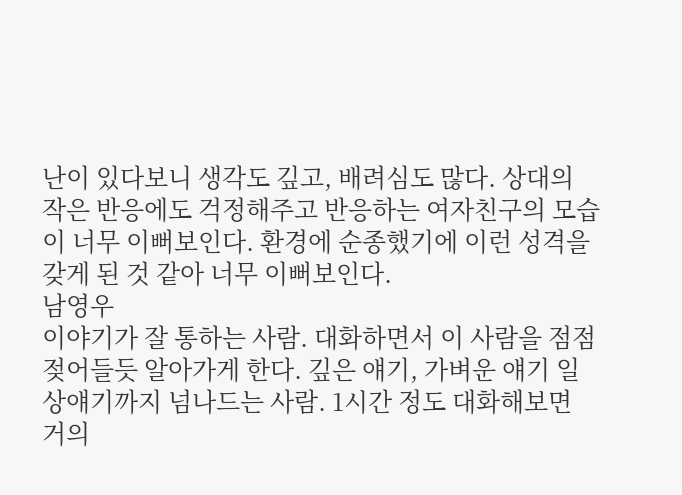난이 있다보니 생각도 깊고, 배려심도 많다. 상대의 작은 반응에도 걱정해주고 반응하는 여자친구의 모습이 너무 이뻐보인다. 환경에 순종했기에 이런 성격을 갖게 된 것 같아 너무 이뻐보인다.
남영우
이야기가 잘 통하는 사람. 대화하면서 이 사람을 점점 젖어들듯 알아가게 한다. 깊은 얘기, 가벼운 얘기 일상얘기까지 넘나드는 사람. 1시간 정도 대화해보면 거의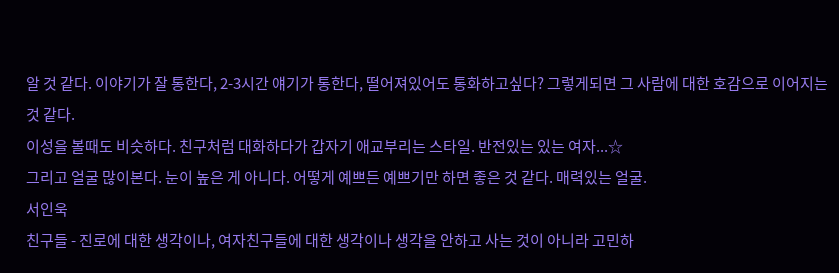알 것 같다. 이야기가 잘 통한다, 2-3시간 얘기가 통한다, 떨어져있어도 통화하고싶다? 그렇게되면 그 사람에 대한 호감으로 이어지는 것 같다.
이성을 볼때도 비슷하다. 친구처럼 대화하다가 갑자기 애교부리는 스타일. 반전있는 있는 여자...☆
그리고 얼굴 많이본다. 눈이 높은 게 아니다. 어떻게 예쁘든 예쁘기만 하면 좋은 것 같다. 매력있는 얼굴.
서인욱
친구들 - 진로에 대한 생각이나, 여자친구들에 대한 생각이나 생각을 안하고 사는 것이 아니라 고민하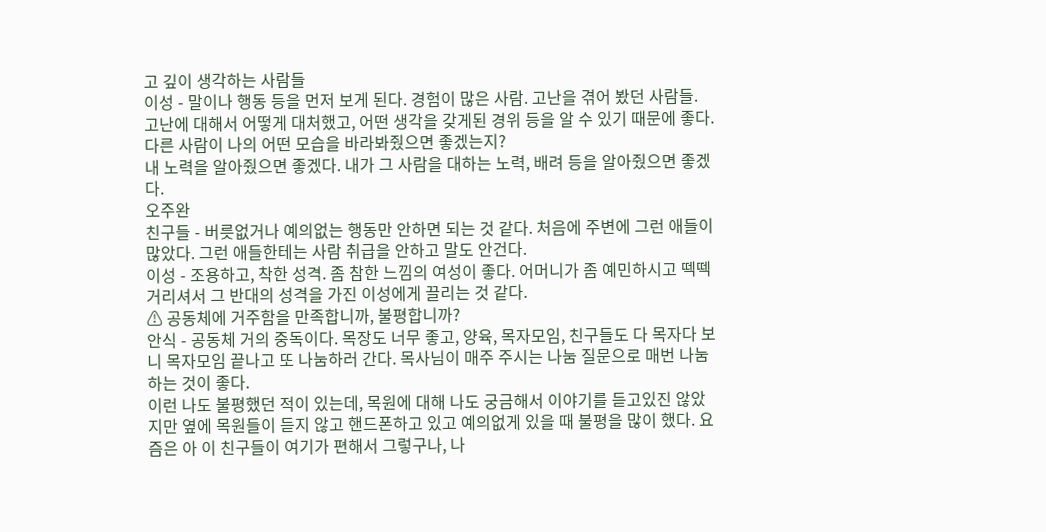고 깊이 생각하는 사람들
이성 - 말이나 행동 등을 먼저 보게 된다. 경험이 많은 사람. 고난을 겪어 봤던 사람들. 고난에 대해서 어떻게 대처했고, 어떤 생각을 갖게된 경위 등을 알 수 있기 때문에 좋다.
다른 사람이 나의 어떤 모습을 바라봐줬으면 좋겠는지?
내 노력을 알아줬으면 좋겠다. 내가 그 사람을 대하는 노력, 배려 등을 알아줬으면 좋겠다.
오주완
친구들 - 버릇없거나 예의없는 행동만 안하면 되는 것 같다. 처음에 주변에 그런 애들이 많았다. 그런 애들한테는 사람 취급을 안하고 말도 안건다.
이성 - 조용하고, 착한 성격. 좀 참한 느낌의 여성이 좋다. 어머니가 좀 예민하시고 떽떽거리셔서 그 반대의 성격을 가진 이성에게 끌리는 것 같다.
⚠ 공동체에 거주함을 만족합니까, 불평합니까?
안식 - 공동체 거의 중독이다. 목장도 너무 좋고, 양육, 목자모임, 친구들도 다 목자다 보니 목자모임 끝나고 또 나눔하러 간다. 목사님이 매주 주시는 나눔 질문으로 매번 나눔하는 것이 좋다.
이런 나도 불평했던 적이 있는데, 목원에 대해 나도 궁금해서 이야기를 듣고있진 않았지만 옆에 목원들이 듣지 않고 핸드폰하고 있고 예의없게 있을 때 불평을 많이 했다. 요즘은 아 이 친구들이 여기가 편해서 그렇구나, 나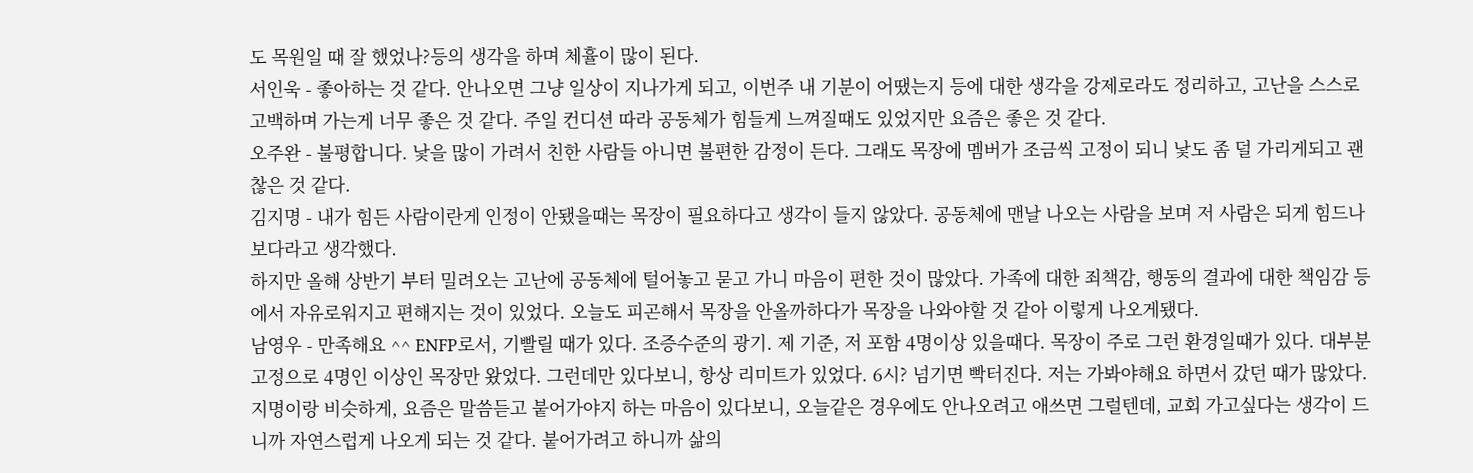도 목원일 때 잘 했었나?등의 생각을 하며 체휼이 많이 된다.
서인욱 - 좋아하는 것 같다. 안나오면 그냥 일상이 지나가게 되고, 이번주 내 기분이 어땠는지 등에 대한 생각을 강제로라도 정리하고, 고난을 스스로 고백하며 가는게 너무 좋은 것 같다. 주일 컨디션 따라 공동체가 힘들게 느껴질때도 있었지만 요즘은 좋은 것 같다.
오주완 - 불평합니다. 낯을 많이 가려서 친한 사람들 아니면 불편한 감정이 든다. 그래도 목장에 멤버가 조금씩 고정이 되니 낯도 좀 덜 가리게되고 괜찮은 것 같다.
김지명 - 내가 힘든 사람이란게 인정이 안됐을때는 목장이 필요하다고 생각이 들지 않았다. 공동체에 맨날 나오는 사람을 보며 저 사람은 되게 힘드나보다라고 생각했다.
하지만 올해 상반기 부터 밀려오는 고난에 공동체에 털어놓고 묻고 가니 마음이 편한 것이 많았다. 가족에 대한 죄책감, 행동의 결과에 대한 책임감 등에서 자유로워지고 편해지는 것이 있었다. 오늘도 피곤해서 목장을 안올까하다가 목장을 나와야할 것 같아 이렇게 나오게됐다.
남영우 - 만족해요 ^^ ENFP로서, 기빨릴 때가 있다. 조증수준의 광기. 제 기준, 저 포함 4명이상 있을때다. 목장이 주로 그런 환경일때가 있다. 대부분 고정으로 4명인 이상인 목장만 왔었다. 그런데만 있다보니, 항상 리미트가 있었다. 6시? 넘기면 빡터진다. 저는 가봐야해요 하면서 갔던 때가 많았다. 지명이랑 비슷하게, 요즘은 말씀듣고 붙어가야지 하는 마음이 있다보니, 오늘같은 경우에도 안나오려고 애쓰면 그럴텐데, 교회 가고싶다는 생각이 드니까 자연스럽게 나오게 되는 것 같다. 붙어가려고 하니까 삶의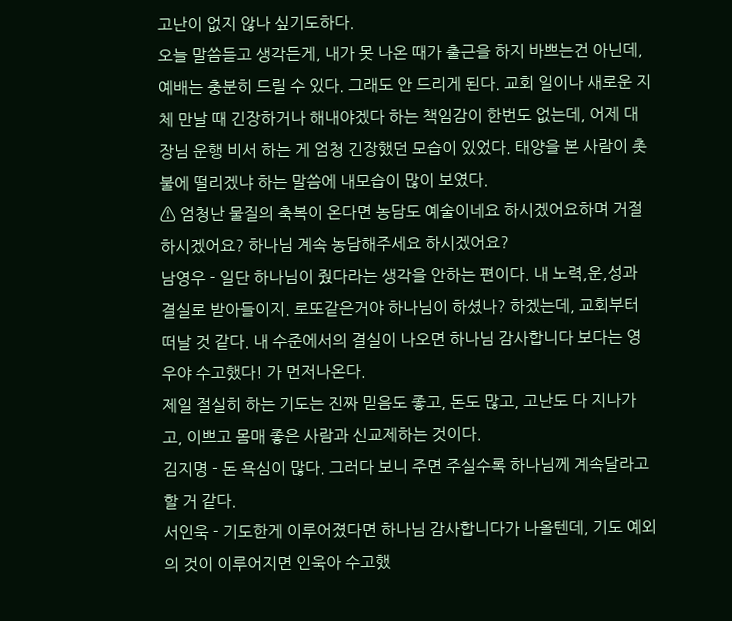고난이 없지 않나 싶기도하다.
오늘 말씀듣고 생각든게, 내가 못 나온 때가 출근을 하지 바쁘는건 아닌데, 예배는 충분히 드릴 수 있다. 그래도 안 드리게 된다. 교회 일이나 새로운 지체 만날 때 긴장하거나 해내야겠다 하는 책임감이 한번도 없는데, 어제 대장님 운행 비서 하는 게 엄청 긴장했던 모습이 있었다. 태양을 본 사람이 촛불에 떨리겠냐 하는 말씀에 내모습이 많이 보였다.
⚠ 엄청난 물질의 축복이 온다면 농담도 예술이네요 하시겠어요하며 거절하시겠어요? 하나님 계속 농담해주세요 하시겠어요?
남영우 - 일단 하나님이 줬다라는 생각을 안하는 편이다. 내 노력,운,성과 결실로 받아들이지. 로또같은거야 하나님이 하셨나? 하겠는데, 교회부터 떠날 것 같다. 내 수준에서의 결실이 나오면 하나님 감사합니다 보다는 영우야 수고했다! 가 먼저나온다.
제일 절실히 하는 기도는 진짜 믿음도 좋고, 돈도 많고, 고난도 다 지나가고, 이쁘고 몸매 좋은 사람과 신교제하는 것이다.
김지명 - 돈 욕심이 많다. 그러다 보니 주면 주실수록 하나님께 계속달라고 할 거 같다.
서인욱 - 기도한게 이루어졌다면 하나님 감사합니다가 나올텐데, 기도 예외의 것이 이루어지면 인욱아 수고했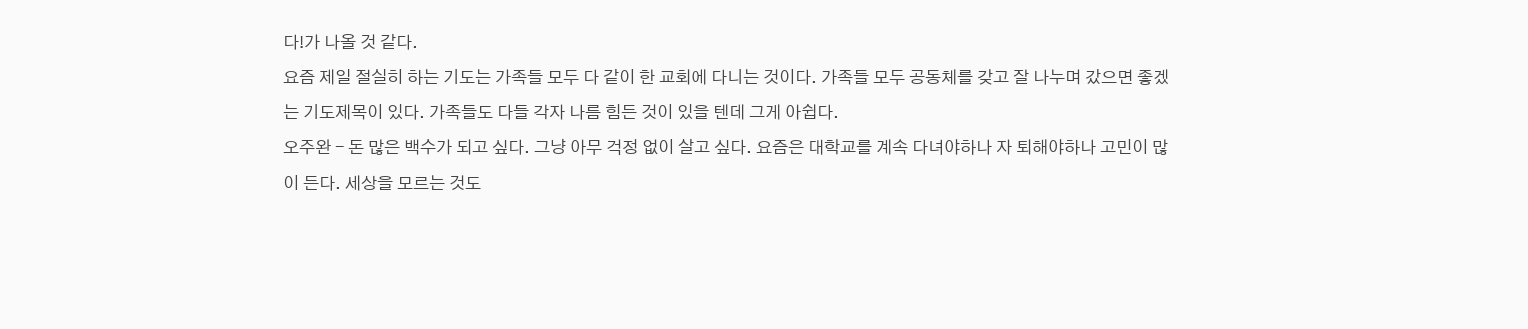다!가 나올 것 같다.
요즘 제일 절실히 하는 기도는 가족들 모두 다 같이 한 교회에 다니는 것이다. 가족들 모두 공동체를 갖고 잘 나누며 갔으면 좋겠는 기도제목이 있다. 가족들도 다들 각자 나름 힘든 것이 있을 텐데 그게 아쉽다.
오주완 - 돈 많은 백수가 되고 싶다. 그냥 아무 걱정 없이 살고 싶다. 요즘은 대학교를 계속 다녀야하나 자 퇴해야하나 고민이 많이 든다. 세상을 모르는 것도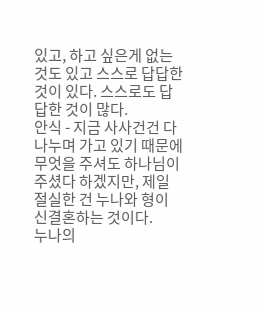있고, 하고 싶은게 없는 것도 있고 스스로 답답한 것이 있다. 스스로도 답답한 것이 많다.
안식 - 지금 사사건건 다 나누며 가고 있기 때문에 무엇을 주셔도 하나님이 주셨다 하겠지만, 제일 절실한 건 누나와 형이 신결혼하는 것이다.
누나의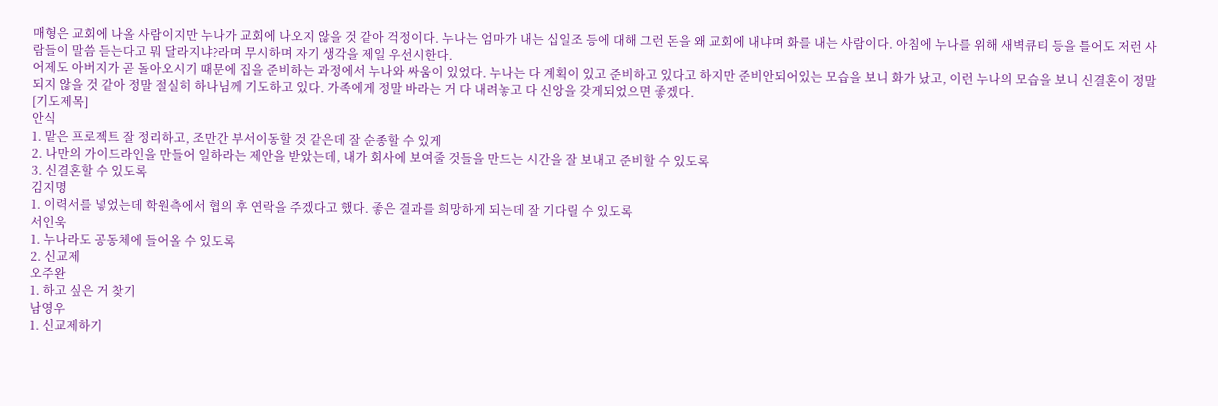매형은 교회에 나올 사람이지만 누나가 교회에 나오지 않을 것 같아 걱정이다. 누나는 엄마가 내는 십일조 등에 대해 그런 돈을 왜 교회에 내냐며 화를 내는 사람이다. 아침에 누나를 위해 새벽큐티 등을 틀어도 저런 사람들이 말씀 듣는다고 뭐 달라지냐?라며 무시하며 자기 생각을 제일 우선시한다.
어제도 아버지가 곧 돌아오시기 때문에 집을 준비하는 과정에서 누나와 싸움이 있었다. 누나는 다 계획이 있고 준비하고 있다고 하지만 준비안되어있는 모습을 보니 화가 났고, 이런 누나의 모습을 보니 신결혼이 정말 되지 않을 것 같아 정말 절실히 하나님께 기도하고 있다. 가족에게 정말 바라는 거 다 내려놓고 다 신앙을 갖게되었으면 좋겠다.
[기도제목]
안식
1. 맡은 프로젝트 잘 정리하고, 조만간 부서이동할 것 같은데 잘 순종할 수 있게
2. 나만의 가이드라인을 만들어 일하라는 제안을 받았는데, 내가 회사에 보여줄 것들을 만드는 시간을 잘 보내고 준비할 수 있도록
3. 신결혼할 수 있도록
김지명
1. 이력서를 넣었는데 학원측에서 협의 후 연락을 주겠다고 했다. 좋은 결과를 희망하게 되는데 잘 기다릴 수 있도록
서인욱
1. 누나라도 공동체에 들어올 수 있도록
2. 신교제
오주완
1. 하고 싶은 거 찾기
남영우
1. 신교제하기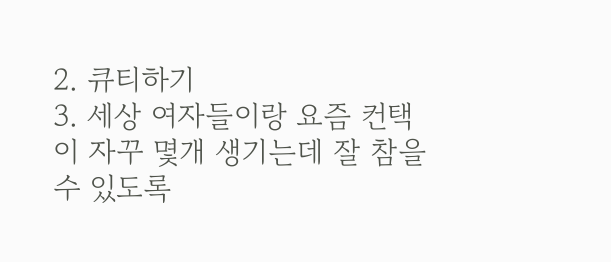2. 큐티하기
3. 세상 여자들이랑 요즘 컨택이 자꾸 몇개 생기는데 잘 참을 수 있도록